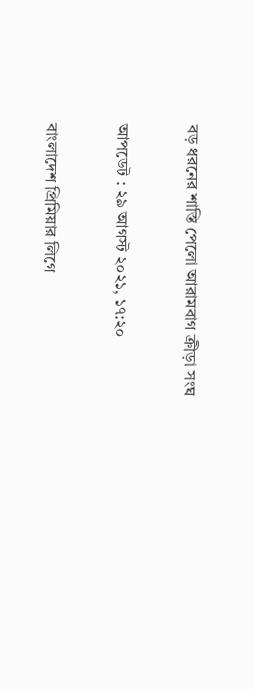বড় ধরনের শাস্তি পেলো আরামবাগ ক্রীড়া সংঘ

আপডেট : ২৯ আগস্ট ২০২১, ১৭:২০

বাংলাদেশ প্রিমিয়ার লিগে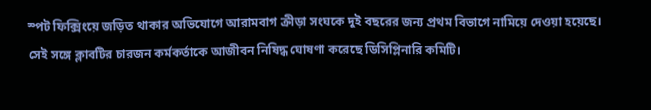স্পট ফিক্সিংয়ে জড়িত থাকার অভিযোগে আরামবাগ ক্রীড়া সংঘকে দুই বছরের জন্য প্রথম বিভাগে নামিয়ে দেওয়া হয়েছে। সেই সঙ্গে ক্লাবটির চারজন কর্মকর্তাকে আজীবন নিষিদ্ধ ঘোষণা করেছে ডিসিপ্লিনারি কমিটি।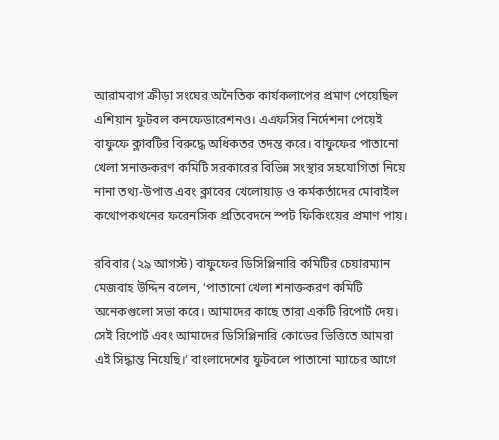আরামবাগ ক্রীড়া সংঘের অনৈতিক কার্যকলাপের প্রমাণ পেয়েছিল এশিয়ান ফুটবল কনফেডারেশনও। এএফসির নির্দেশনা পেয়েই বাফুফে ক্লাবটির বিরুদ্ধে অধিকতর তদন্ত করে। বাফুফের পাতানো খেলা সনাক্তকরণ কমিটি সরকারের বিভিন্ন সংস্থার সহযোগিতা নিয়ে নানা তথ্য-উপাত্ত এবং ক্লাবের খেলোয়াড় ও কর্মকর্তাদের মোবাইল কথোপকথনের ফরেনসিক প্রতিবেদনে স্পট ফিকিংয়ের প্রমাণ পায়।

রবিবার (২৯ আগস্ট) বাফুফের ডিসিপ্লিনারি কমিটির চেয়ারম্যান মেজবাহ উদ্দিন বলেন, ‘পাতানো খেলা শনাক্তকরণ কমিটি অনেকগুলো সভা করে। আমাদের কাছে তারা একটি রিপোর্ট দেয়। সেই রিপোর্ট এবং আমাদের ডিসিপ্লিনারি কোডের ভিত্তিতে আমরা এই সিদ্ধান্ত নিয়েছি।’ বাংলাদেশের ফুটবলে পাতানো ম্যাচের আগে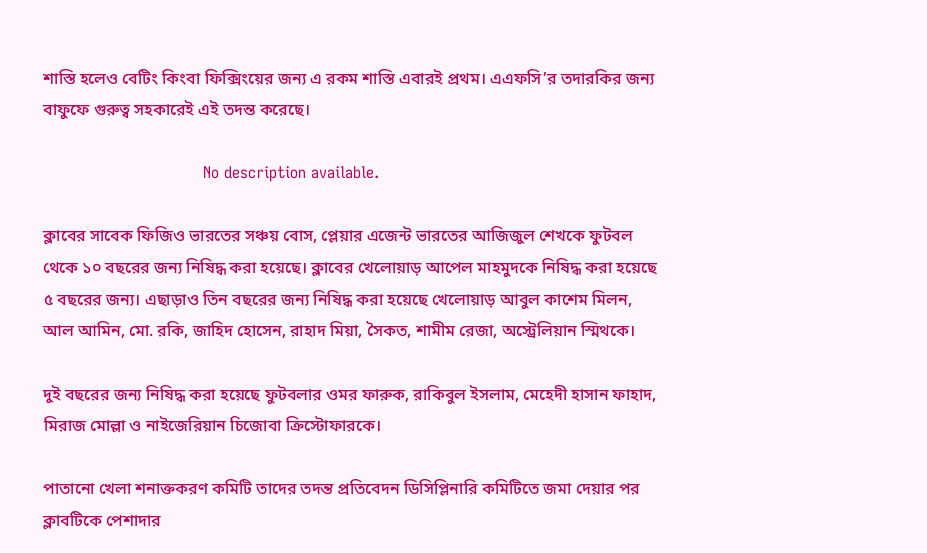শাস্তি হলেও বেটিং কিংবা ফিক্সিংয়ের জন্য এ রকম শাস্তি এবারই প্রথম। এএফসি’র তদারকির জন্য বাফুফে গুরুত্ব সহকারেই এই তদন্ত করেছে।

                                No description available.

ক্লাবের সাবেক ফিজিও ভারতের সঞ্চয় বোস, প্লেয়ার এজেন্ট ভারতের আজিজুল শেখকে ফুটবল থেকে ১০ বছরের জন্য নিষিদ্ধ করা হয়েছে। ক্লাবের খেলোয়াড় আপেল মাহমুদকে নিষিদ্ধ করা হয়েছে ৫ বছরের জন্য। এছাড়াও তিন বছরের জন্য নিষিদ্ধ করা হয়েছে খেলোয়াড় আবুল কাশেম মিলন, আল আমিন, মো. রকি, জাহিদ হোসেন, রাহাদ মিয়া, সৈকত, শামীম রেজা, অস্ট্রেলিয়ান স্মিথকে।

দুই বছরের জন্য নিষিদ্ধ করা হয়েছে ফুটবলার ওমর ফারুক, রাকিবুল ইসলাম, মেহেদী হাসান ফাহাদ, মিরাজ মোল্লা ও নাইজেরিয়ান চিজোবা ক্রিস্টোফারকে।

পাতানো খেলা শনাক্তকরণ কমিটি তাদের তদন্ত প্রতিবেদন ডিসিপ্লিনারি কমিটিতে জমা দেয়ার পর ক্লাবটিকে পেশাদার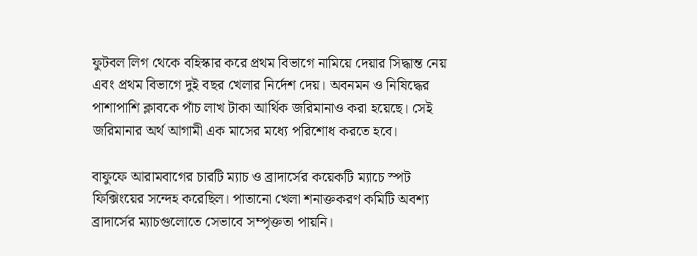ফুটবল লিগ থেকে বহিস্কার করে প্রথম বিভাগে নামিয়ে দেয়ার সিদ্ধান্ত নেয় এবং প্রথম বিভাগে দুই বছর খেলার নির্দেশ দেয়। অবনমন ও নিষিদ্ধের পাশাপাশি ক্লাবকে পাঁচ লাখ টাকা আর্থিক জরিমানাও করা হয়েছে। সেই জরিমানার অর্থ আগামী এক মাসের মধ্যে পরিশোধ করতে হবে।

বাফুফে আরামবাগের চারটি ম্যাচ ও ব্রাদার্সের কয়েকটি ম্যাচে স্পট ফিক্সিংয়ের সন্দেহ করেছিল। পাতানো খেলা শনাক্তকরণ কমিটি অবশ্য ব্রাদার্সের ম্যাচগুলোতে সেভাবে সম্পৃক্ততা পায়নি।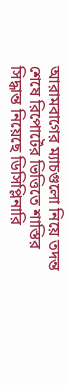আরামবাগের ম্যাচগুলো নিয়ে তদন্ত শেষে রিপোর্টের ভিত্তিতে শাস্তির সিদ্ধান্ত নিয়েছে ডিসিপ্লিনারি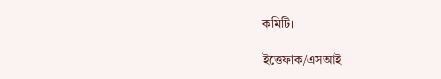কমিটি।

ইত্তেফাক/এসআই